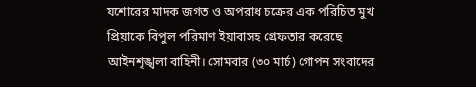যশোরের মাদক জগত ও অপরাধ চক্রের এক পরিচিত মুখ প্রিয়াকে বিপুল পরিমাণ ইয়াবাসহ গ্রেফতার করেছে আইনশৃঙ্খলা বাহিনী। সোমবার (৩০ মার্চ) গোপন সংবাদের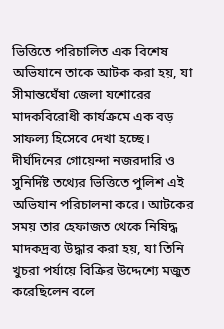ভিত্তিতে পরিচালিত এক বিশেষ অভিযানে তাকে আটক করা হয়, যা সীমান্তঘেঁষা জেলা যশোরের মাদকবিরোধী কার্যক্রমে এক বড় সাফল্য হিসেবে দেখা হচ্ছে। দীর্ঘদিনের গোয়েন্দা নজরদারি ও সুনির্দিষ্ট তথ্যের ভিত্তিতে পুলিশ এই অভিযান পরিচালনা করে। আটকের সময় তার হেফাজত থেকে নিষিদ্ধ মাদকদ্রব্য উদ্ধার করা হয়, যা তিনি খুচরা পর্যায়ে বিক্রির উদ্দেশ্যে মজুত করেছিলেন বলে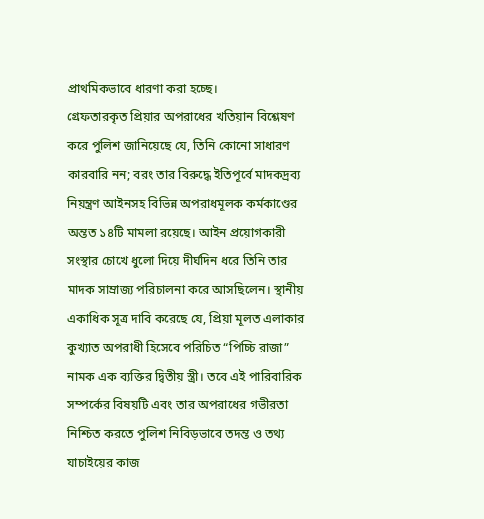প্রাথমিকভাবে ধারণা করা হচ্ছে।
গ্রেফতারকৃত প্রিয়ার অপরাধের খতিয়ান বিশ্লেষণ করে পুলিশ জানিয়েছে যে, তিনি কোনো সাধারণ কারবারি নন; বরং তার বিরুদ্ধে ইতিপূর্বে মাদকদ্রব্য নিয়ন্ত্রণ আইনসহ বিভিন্ন অপরাধমূলক কর্মকাণ্ডের অন্তত ১৪টি মামলা রয়েছে। আইন প্রয়োগকারী সংস্থার চোখে ধুলো দিয়ে দীর্ঘদিন ধরে তিনি তার মাদক সাম্রাজ্য পরিচালনা করে আসছিলেন। স্থানীয় একাধিক সূত্র দাবি করেছে যে, প্রিয়া মূলত এলাকার কুখ্যাত অপরাধী হিসেবে পরিচিত “পিচ্চি রাজা” নামক এক ব্যক্তির দ্বিতীয় স্ত্রী। তবে এই পারিবারিক সম্পর্কের বিষয়টি এবং তার অপরাধের গভীরতা নিশ্চিত করতে পুলিশ নিবিড়ভাবে তদন্ত ও তথ্য যাচাইয়ের কাজ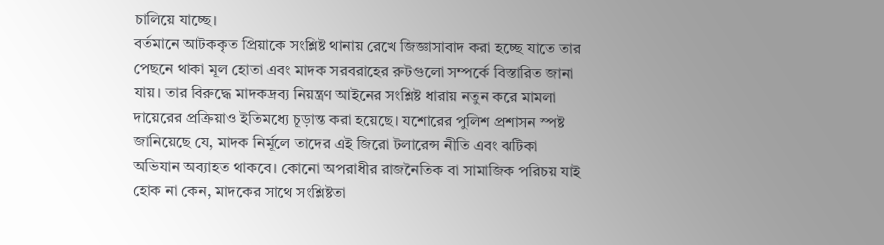চালিয়ে যাচ্ছে।
বর্তমানে আটককৃত প্রিয়াকে সংশ্লিষ্ট থানায় রেখে জিজ্ঞাসাবাদ করা হচ্ছে যাতে তার পেছনে থাকা মূল হোতা এবং মাদক সরবরাহের রুটগুলো সম্পর্কে বিস্তারিত জানা যায়। তার বিরুদ্ধে মাদকদ্রব্য নিয়ন্ত্রণ আইনের সংশ্লিষ্ট ধারায় নতুন করে মামলা দায়েরের প্রক্রিয়াও ইতিমধ্যে চূড়ান্ত করা হয়েছে। যশোরের পুলিশ প্রশাসন স্পষ্ট জানিয়েছে যে, মাদক নির্মূলে তাদের এই জিরো টলারেন্স নীতি এবং ঝটিকা অভিযান অব্যাহত থাকবে। কোনো অপরাধীর রাজনৈতিক বা সামাজিক পরিচয় যাই হোক না কেন, মাদকের সাথে সংশ্লিষ্টতা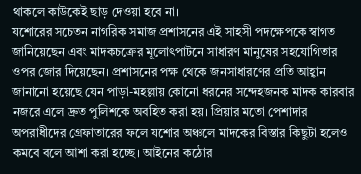থাকলে কাউকেই ছাড় দেওয়া হবে না।
যশোরের সচেতন নাগরিক সমাজ প্রশাসনের এই সাহসী পদক্ষেপকে স্বাগত জানিয়েছেন এবং মাদকচক্রের মূলোৎপাটনে সাধারণ মানুষের সহযোগিতার ওপর জোর দিয়েছেন। প্রশাসনের পক্ষ থেকে জনসাধারণের প্রতি আহ্বান জানানো হয়েছে যেন পাড়া-মহল্লায় কোনো ধরনের সন্দেহজনক মাদক কারবার নজরে এলে দ্রুত পুলিশকে অবহিত করা হয়। প্রিয়ার মতো পেশাদার অপরাধীদের গ্রেফাতারের ফলে যশোর অঞ্চলে মাদকের বিস্তার কিছুটা হলেও কমবে বলে আশা করা হচ্ছে। আইনের কঠোর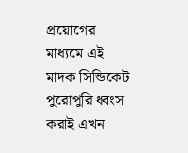প্রয়োগের মাধ্যমে এই মাদক সিন্ডিকেট পুরোপুরি ধ্বংস করাই এখন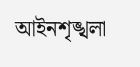আইনশৃঙ্খলা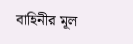বাহিনীর মূল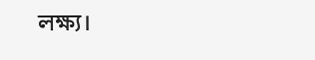লক্ষ্য।